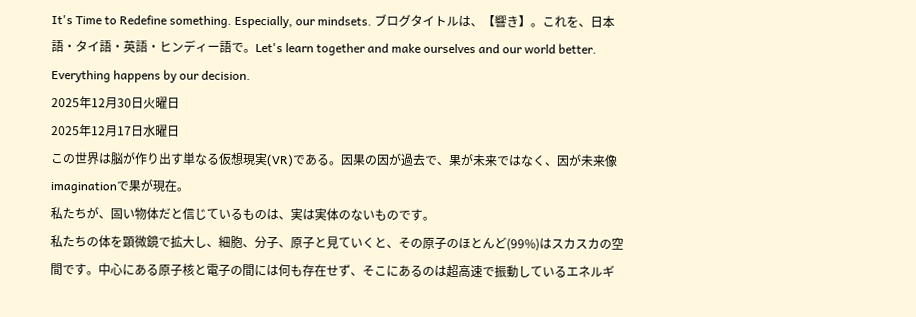It's Time to Redefine something. Especially, our mindsets. ブログタイトルは、【響き】。これを、日本語・タイ語・英語・ヒンディー語で。Let's learn together and make ourselves and our world better. Everything happens by our decision.
2025年12月30日火曜日
2025年12月17日水曜日
この世界は脳が作り出す単なる仮想現実(VR)である。因果の因が過去で、果が未来ではなく、因が未来像imaginationで果が現在。
私たちが、固い物体だと信じているものは、実は実体のないものです。
私たちの体を顕微鏡で拡大し、細胞、分子、原子と見ていくと、その原子のほとんど(99%)はスカスカの空間です。中心にある原子核と電子の間には何も存在せず、そこにあるのは超高速で振動しているエネルギ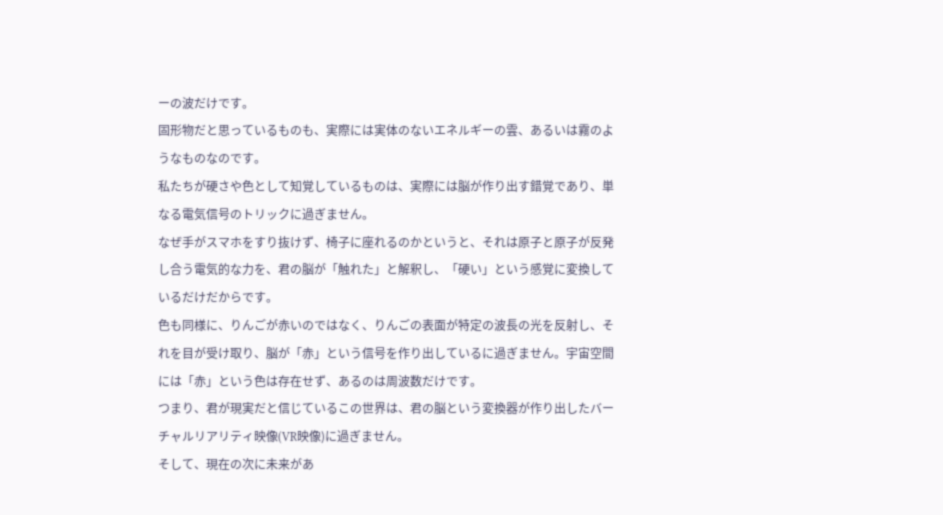ーの波だけです。
固形物だと思っているものも、実際には実体のないエネルギーの雲、あるいは霧のようなものなのです。
私たちが硬さや色として知覚しているものは、実際には脳が作り出す錯覚であり、単なる電気信号のトリックに過ぎません。
なぜ手がスマホをすり抜けず、椅子に座れるのかというと、それは原子と原子が反発し合う電気的な力を、君の脳が「触れた」と解釈し、「硬い」という感覚に変換しているだけだからです。
色も同様に、りんごが赤いのではなく、りんごの表面が特定の波長の光を反射し、それを目が受け取り、脳が「赤」という信号を作り出しているに過ぎません。宇宙空間には「赤」という色は存在せず、あるのは周波数だけです。
つまり、君が現実だと信じているこの世界は、君の脳という変換器が作り出したバーチャルリアリティ映像(VR映像)に過ぎません。
そして、現在の次に未来があ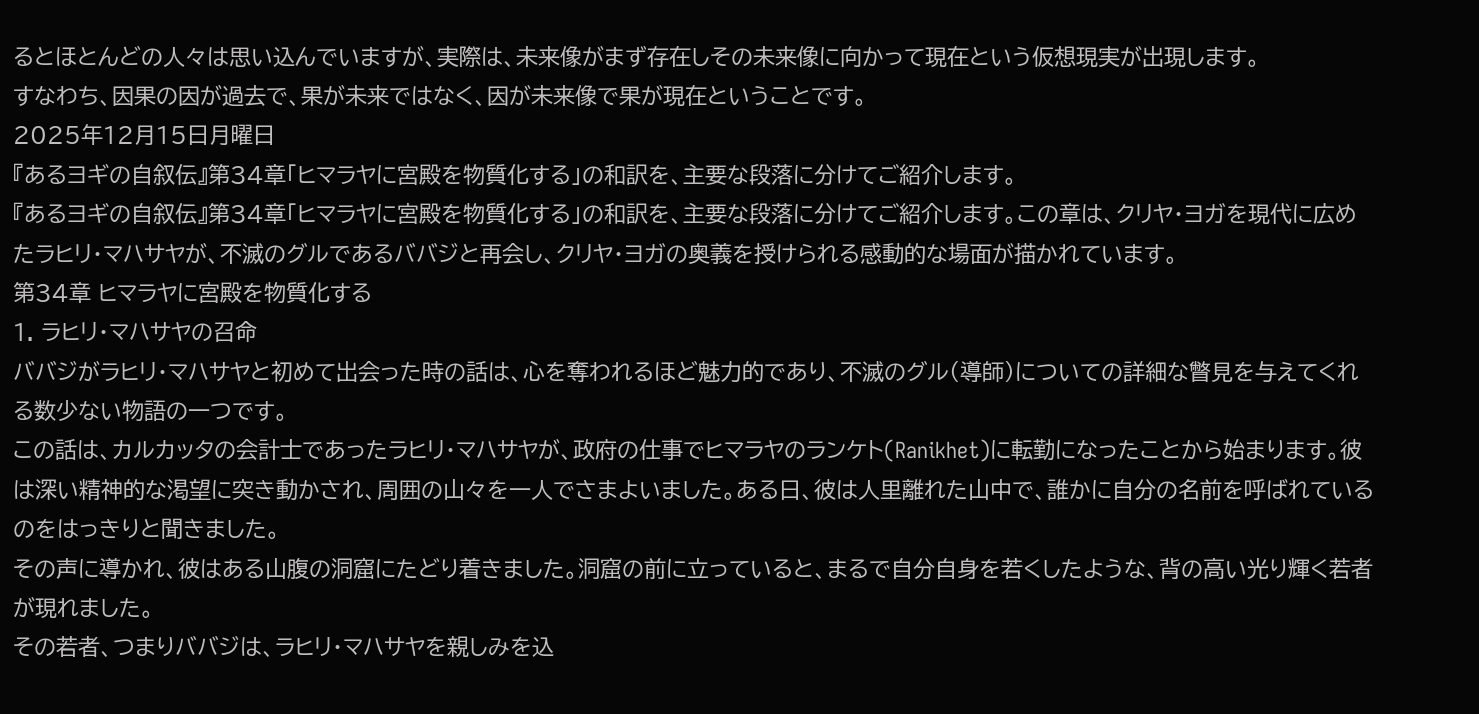るとほとんどの人々は思い込んでいますが、実際は、未来像がまず存在しその未来像に向かって現在という仮想現実が出現します。
すなわち、因果の因が過去で、果が未来ではなく、因が未来像で果が現在ということです。
2025年12月15日月曜日
『あるヨギの自叙伝』第34章「ヒマラヤに宮殿を物質化する」の和訳を、主要な段落に分けてご紹介します。
『あるヨギの自叙伝』第34章「ヒマラヤに宮殿を物質化する」の和訳を、主要な段落に分けてご紹介します。この章は、クリヤ・ヨガを現代に広めたラヒリ・マハサヤが、不滅のグルであるババジと再会し、クリヤ・ヨガの奥義を授けられる感動的な場面が描かれています。
第34章 ヒマラヤに宮殿を物質化する
1. ラヒリ・マハサヤの召命
ババジがラヒリ・マハサヤと初めて出会った時の話は、心を奪われるほど魅力的であり、不滅のグル(導師)についての詳細な瞥見を与えてくれる数少ない物語の一つです。
この話は、カルカッタの会計士であったラヒリ・マハサヤが、政府の仕事でヒマラヤのランケト(Ranikhet)に転勤になったことから始まります。彼は深い精神的な渇望に突き動かされ、周囲の山々を一人でさまよいました。ある日、彼は人里離れた山中で、誰かに自分の名前を呼ばれているのをはっきりと聞きました。
その声に導かれ、彼はある山腹の洞窟にたどり着きました。洞窟の前に立っていると、まるで自分自身を若くしたような、背の高い光り輝く若者が現れました。
その若者、つまりババジは、ラヒリ・マハサヤを親しみを込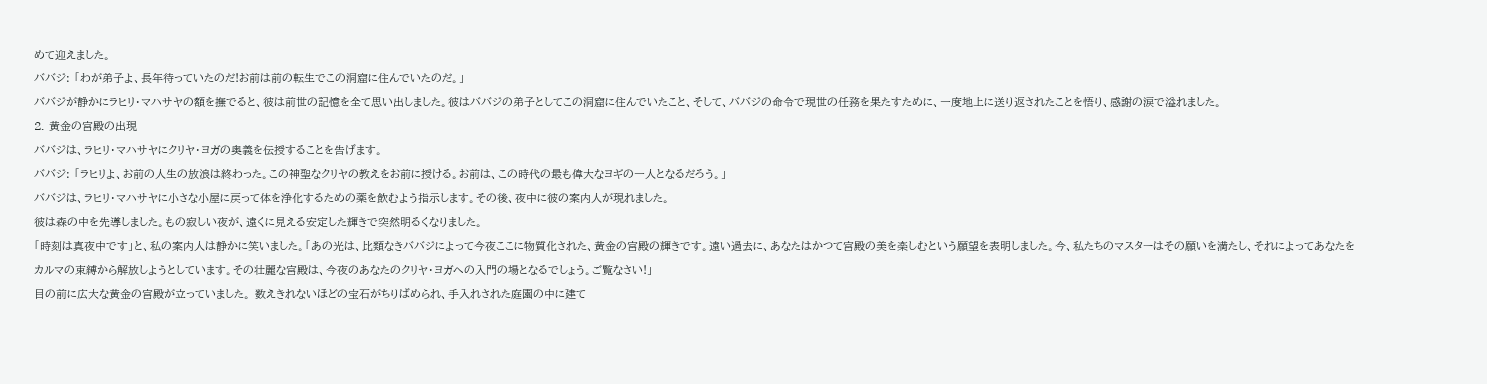めて迎えました。
ババジ: 「わが弟子よ、長年待っていたのだ!お前は前の転生でこの洞窟に住んでいたのだ。」
ババジが静かにラヒリ・マハサヤの額を撫でると、彼は前世の記憶を全て思い出しました。彼はババジの弟子としてこの洞窟に住んでいたこと、そして、ババジの命令で現世の任務を果たすために、一度地上に送り返されたことを悟り、感謝の涙で溢れました。
2. 黄金の宮殿の出現
ババジは、ラヒリ・マハサヤにクリヤ・ヨガの奥義を伝授することを告げます。
ババジ: 「ラヒリよ、お前の人生の放浪は終わった。この神聖なクリヤの教えをお前に授ける。お前は、この時代の最も偉大なヨギの一人となるだろう。」
ババジは、ラヒリ・マハサヤに小さな小屋に戻って体を浄化するための薬を飲むよう指示します。その後、夜中に彼の案内人が現れました。
彼は森の中を先導しました。もの寂しい夜が、遠くに見える安定した輝きで突然明るくなりました。
「時刻は真夜中です」と、私の案内人は静かに笑いました。「あの光は、比類なきババジによって今夜ここに物質化された、黄金の宮殿の輝きです。遠い過去に、あなたはかつて宮殿の美を楽しむという願望を表明しました。今、私たちのマスターはその願いを満たし、それによってあなたをカルマの束縛から解放しようとしています。その壮麗な宮殿は、今夜のあなたのクリヤ・ヨガへの入門の場となるでしょう。ご覧なさい!」
目の前に広大な黄金の宮殿が立っていました。 数えきれないほどの宝石がちりばめられ、手入れされた庭園の中に建て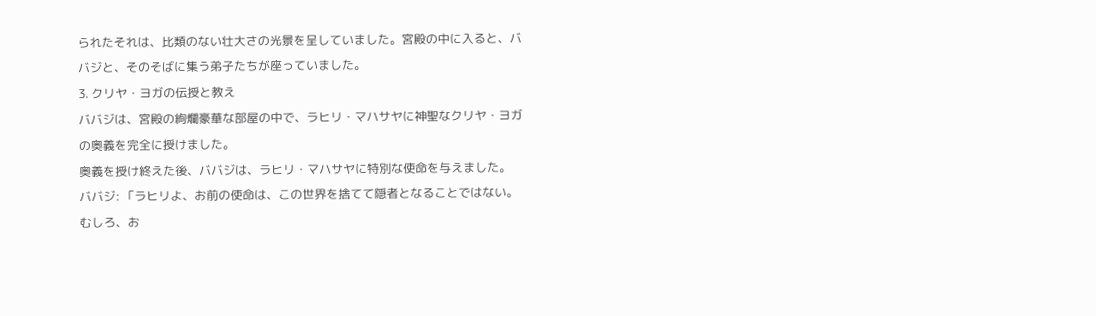られたそれは、比類のない壮大さの光景を呈していました。宮殿の中に入ると、ババジと、そのそばに集う弟子たちが座っていました。
3. クリヤ・ヨガの伝授と教え
ババジは、宮殿の絢爛豪華な部屋の中で、ラヒリ・マハサヤに神聖なクリヤ・ヨガの奥義を完全に授けました。
奥義を授け終えた後、ババジは、ラヒリ・マハサヤに特別な使命を与えました。
ババジ: 「ラヒリよ、お前の使命は、この世界を捨てて隠者となることではない。むしろ、お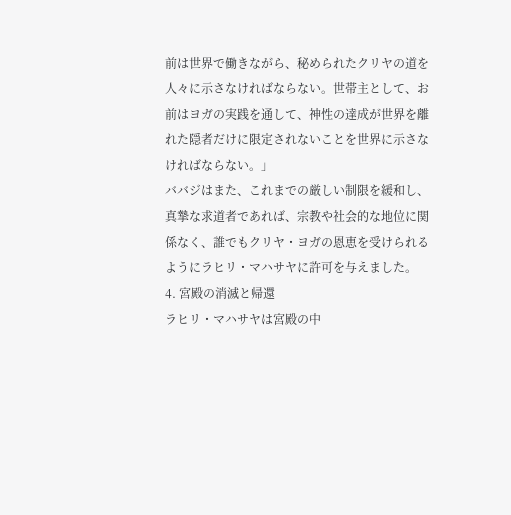前は世界で働きながら、秘められたクリヤの道を人々に示さなければならない。世帯主として、お前はヨガの実践を通して、神性の達成が世界を離れた隠者だけに限定されないことを世界に示さなければならない。」
ババジはまた、これまでの厳しい制限を緩和し、真摯な求道者であれば、宗教や社会的な地位に関係なく、誰でもクリヤ・ヨガの恩恵を受けられるようにラヒリ・マハサヤに許可を与えました。
4. 宮殿の消滅と帰還
ラヒリ・マハサヤは宮殿の中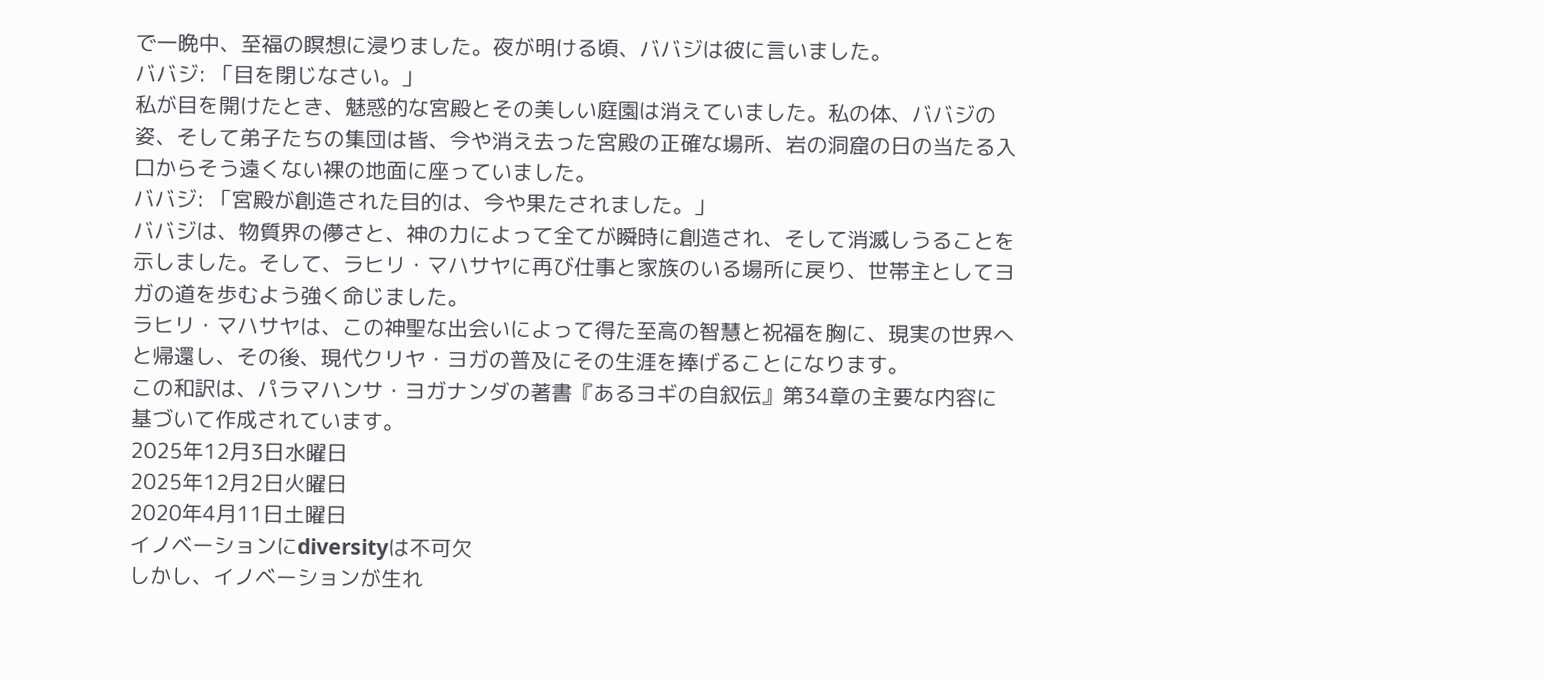で一晩中、至福の瞑想に浸りました。夜が明ける頃、ババジは彼に言いました。
ババジ: 「目を閉じなさい。」
私が目を開けたとき、魅惑的な宮殿とその美しい庭園は消えていました。私の体、ババジの姿、そして弟子たちの集団は皆、今や消え去った宮殿の正確な場所、岩の洞窟の日の当たる入口からそう遠くない裸の地面に座っていました。
ババジ: 「宮殿が創造された目的は、今や果たされました。」
ババジは、物質界の儚さと、神の力によって全てが瞬時に創造され、そして消滅しうることを示しました。そして、ラヒリ・マハサヤに再び仕事と家族のいる場所に戻り、世帯主としてヨガの道を歩むよう強く命じました。
ラヒリ・マハサヤは、この神聖な出会いによって得た至高の智慧と祝福を胸に、現実の世界へと帰還し、その後、現代クリヤ・ヨガの普及にその生涯を捧げることになります。
この和訳は、パラマハンサ・ヨガナンダの著書『あるヨギの自叙伝』第34章の主要な内容に基づいて作成されています。
2025年12月3日水曜日
2025年12月2日火曜日
2020年4月11日土曜日
イノベーションにdiversityは不可欠
しかし、イノベーションが生れ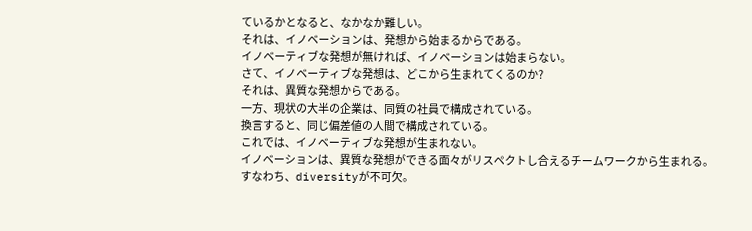ているかとなると、なかなか難しい。
それは、イノベーションは、発想から始まるからである。
イノベーティブな発想が無ければ、イノベーションは始まらない。
さて、イノベーティブな発想は、どこから生まれてくるのか?
それは、異質な発想からである。
一方、現状の大半の企業は、同質の社員で構成されている。
換言すると、同じ偏差値の人間で構成されている。
これでは、イノベーティブな発想が生まれない。
イノベーションは、異質な発想ができる面々がリスペクトし合えるチームワークから生まれる。
すなわち、diversityが不可欠。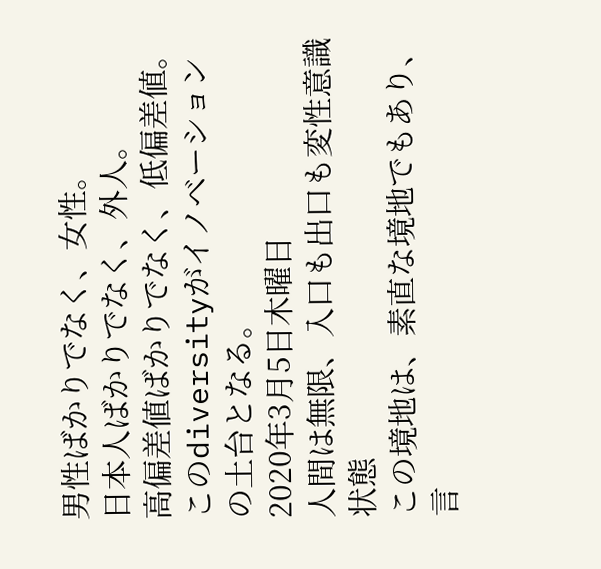男性ばかりでなく、女性。
日本人ばかりでなく、外人。
高偏差値ばかりでなく、低偏差値。
このdiversityがイノベーションの土台となる。
2020年3月5日木曜日
人間は無限、入口も出口も変性意識状態
この境地は、素直な境地でもあり、言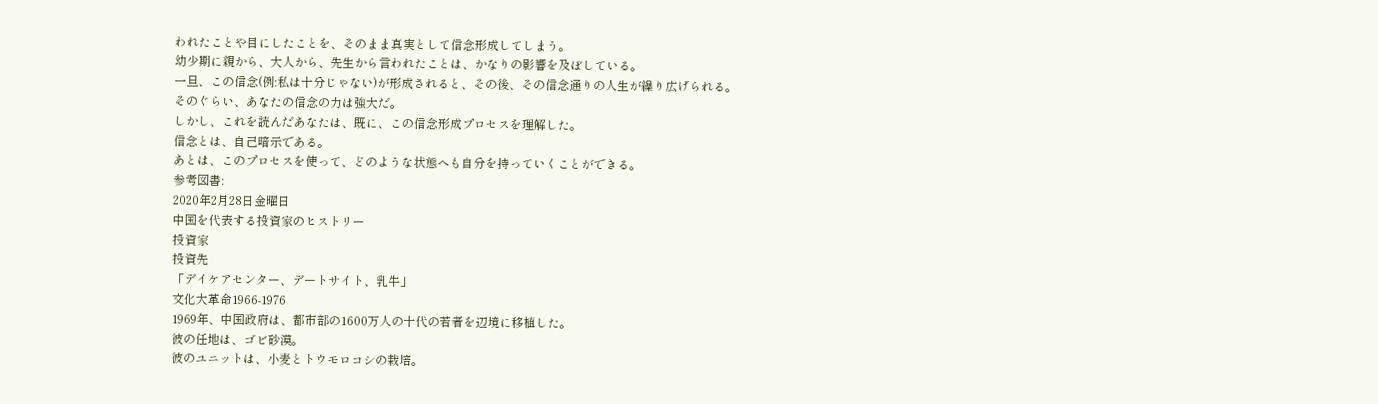われたことや目にしたことを、そのまま真実として信念形成してしまう。
幼少期に親から、大人から、先生から言われたことは、かなりの影響を及ぼしている。
一旦、この信念(例:私は十分じゃない)が形成されると、その後、その信念通りの人生が繰り広げられる。
そのぐらい、あなたの信念の力は強大だ。
しかし、これを読んだあなたは、既に、この信念形成プロセスを理解した。
信念とは、自己暗示である。
あとは、このプロセスを使って、どのような状態へも自分を持っていくことができる。
参考図書:
2020年2月28日金曜日
中国を代表する投資家のヒストリー
投資家
投資先
「デイケアセンター、デートサイト、乳牛」
文化大革命1966-1976
1969年、中国政府は、都市部の1600万人の十代の若者を辺境に移植した。
彼の任地は、ゴビ砂漠。
彼のユニットは、小麦とトウモロコシの栽培。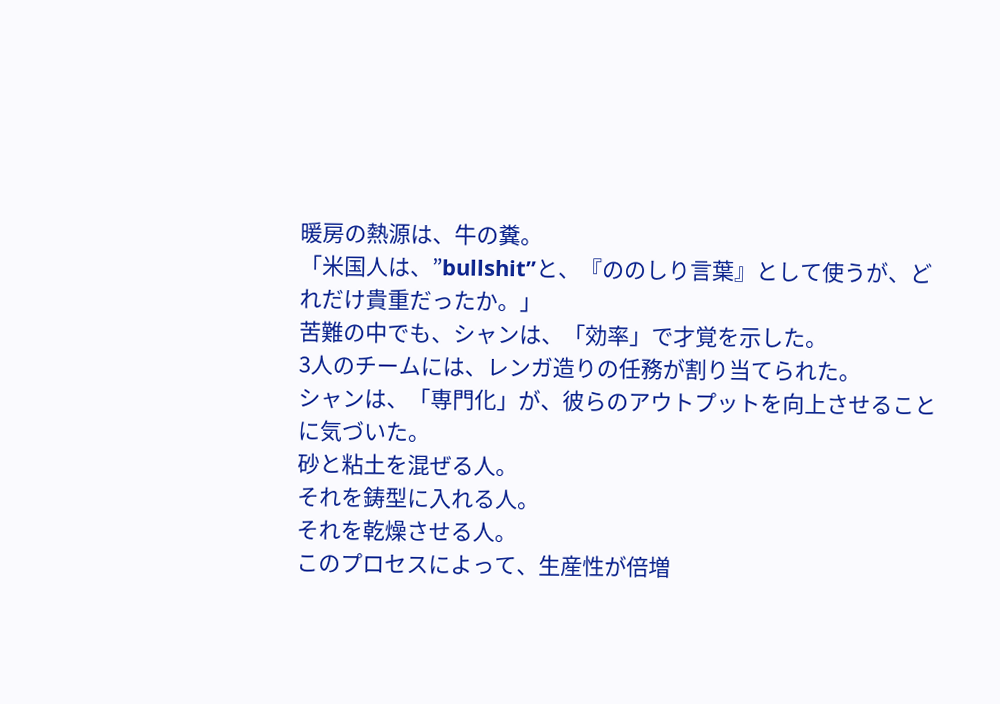暖房の熱源は、牛の糞。
「米国人は、”bullshit”と、『ののしり言葉』として使うが、どれだけ貴重だったか。」
苦難の中でも、シャンは、「効率」で才覚を示した。
3人のチームには、レンガ造りの任務が割り当てられた。
シャンは、「専門化」が、彼らのアウトプットを向上させることに気づいた。
砂と粘土を混ぜる人。
それを鋳型に入れる人。
それを乾燥させる人。
このプロセスによって、生産性が倍増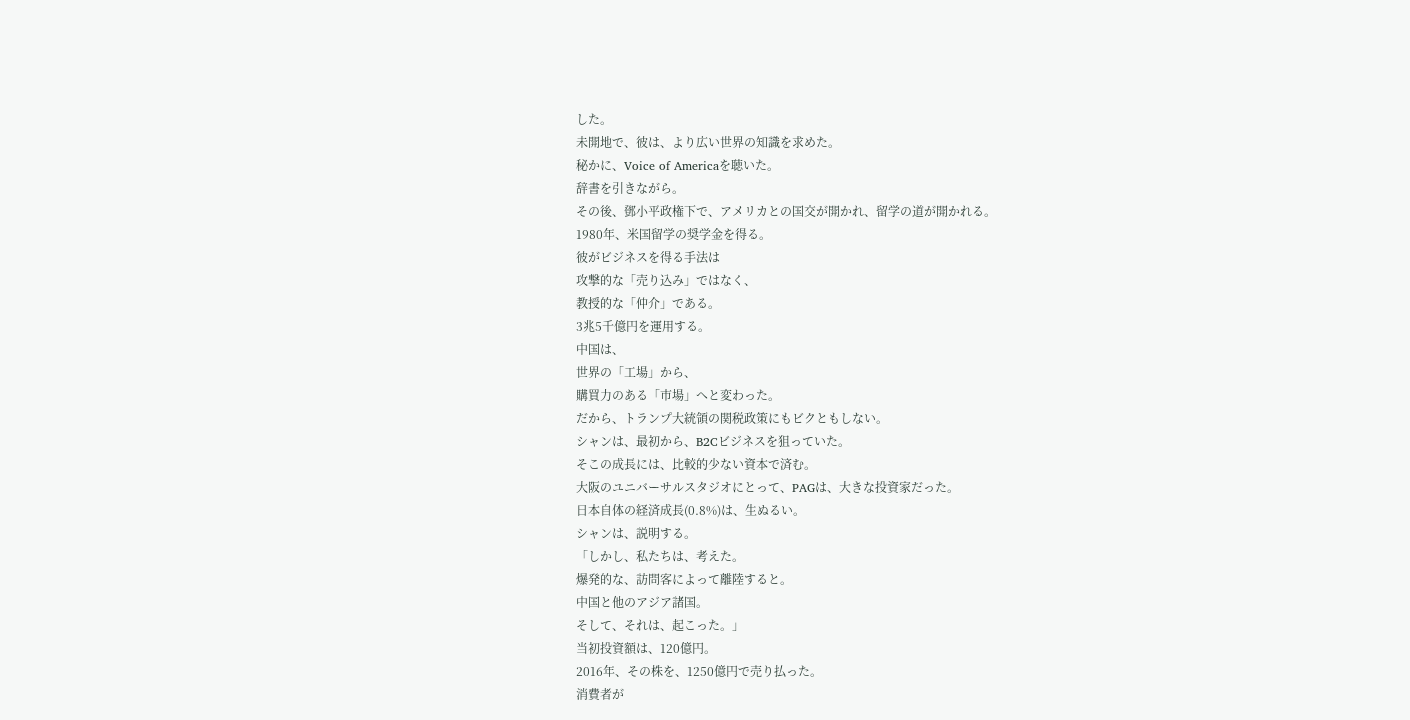した。
未開地で、彼は、より広い世界の知識を求めた。
秘かに、Voice of Americaを聴いた。
辞書を引きながら。
その後、鄧小平政権下で、アメリカとの国交が開かれ、留学の道が開かれる。
1980年、米国留学の奨学金を得る。
彼がビジネスを得る手法は
攻撃的な「売り込み」ではなく、
教授的な「仲介」である。
3兆5千億円を運用する。
中国は、
世界の「工場」から、
購買力のある「市場」へと変わった。
だから、トランプ大統領の関税政策にもビクともしない。
シャンは、最初から、B2Cビジネスを狙っていた。
そこの成長には、比較的少ない資本で済む。
大阪のユニバーサルスタジオにとって、PAGは、大きな投資家だった。
日本自体の経済成長(0.8%)は、生ぬるい。
シャンは、説明する。
「しかし、私たちは、考えた。
爆発的な、訪問客によって離陸すると。
中国と他のアジア諸国。
そして、それは、起こった。」
当初投資額は、120億円。
2016年、その株を、1250億円で売り払った。
消費者が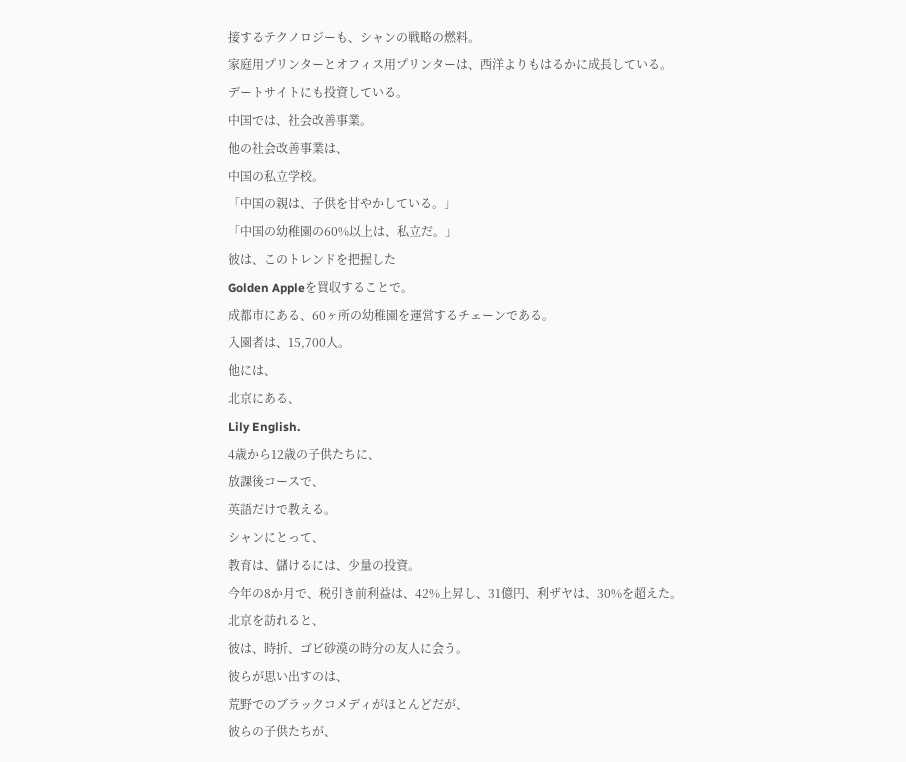接するテクノロジーも、シャンの戦略の燃料。
家庭用プリンターとオフィス用プリンターは、西洋よりもはるかに成長している。
デートサイトにも投資している。
中国では、社会改善事業。
他の社会改善事業は、
中国の私立学校。
「中国の親は、子供を甘やかしている。」
「中国の幼稚園の60%以上は、私立だ。」
彼は、このトレンドを把握した
Golden Appleを買収することで。
成都市にある、60ヶ所の幼稚園を運営するチェーンである。
入園者は、15,700人。
他には、
北京にある、
Lily English.
4歳から12歳の子供たちに、
放課後コースで、
英語だけで教える。
シャンにとって、
教育は、儲けるには、少量の投資。
今年の8か月で、税引き前利益は、42%上昇し、31億円、利ザヤは、30%を超えた。
北京を訪れると、
彼は、時折、ゴビ砂漠の時分の友人に会う。
彼らが思い出すのは、
荒野でのブラックコメディがほとんどだが、
彼らの子供たちが、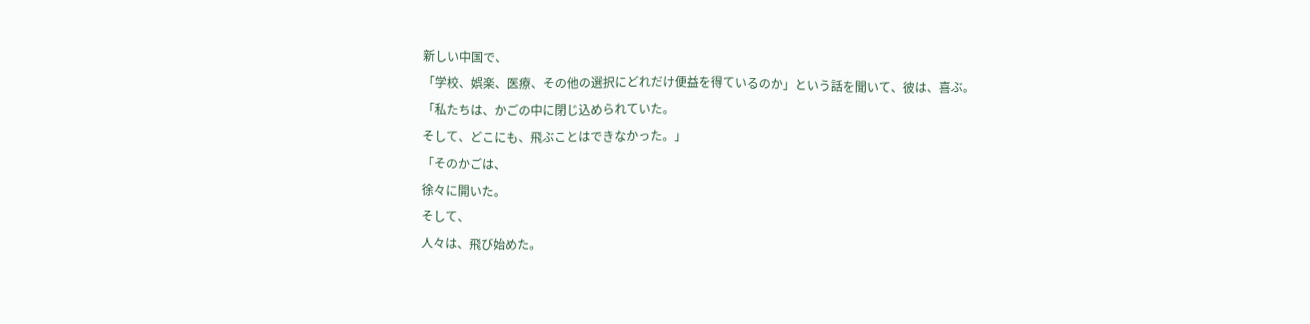新しい中国で、
「学校、娯楽、医療、その他の選択にどれだけ便益を得ているのか」という話を聞いて、彼は、喜ぶ。
「私たちは、かごの中に閉じ込められていた。
そして、どこにも、飛ぶことはできなかった。」
「そのかごは、
徐々に開いた。
そして、
人々は、飛び始めた。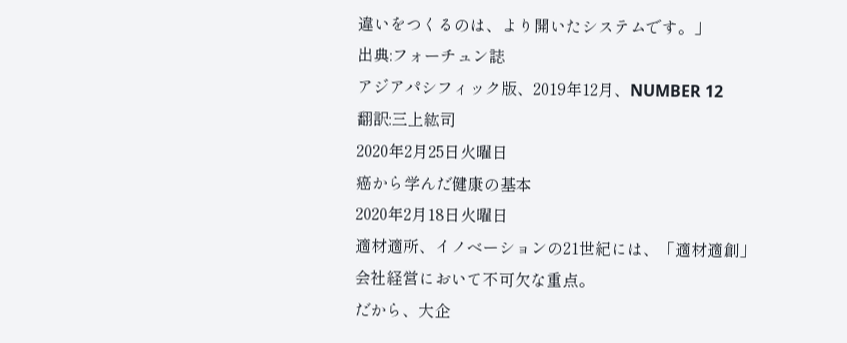違いをつくるのは、より開いたシステムです。」
出典:フォーチュン誌
アジアパシフィック版、2019年12月、NUMBER 12
翻訳:三上紘司
2020年2月25日火曜日
癌から学んだ健康の基本
2020年2月18日火曜日
適材適所、イノベーションの21世紀には、「適材適創」
会社経営において不可欠な重点。
だから、大企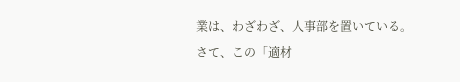業は、わざわざ、人事部を置いている。
さて、この「適材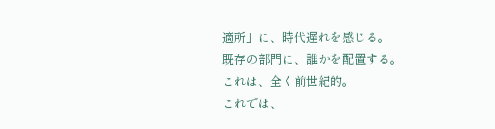適所」に、時代遅れを感じる。
既存の部門に、誰かを配置する。
これは、全く前世紀的。
これでは、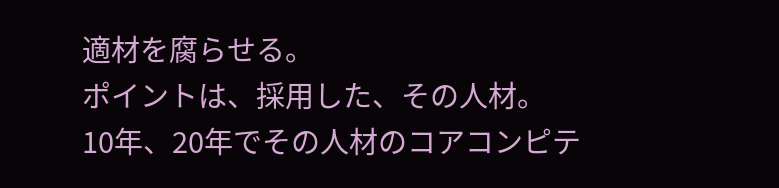適材を腐らせる。
ポイントは、採用した、その人材。
10年、20年でその人材のコアコンピテ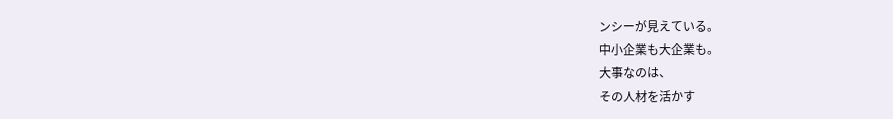ンシーが見えている。
中小企業も大企業も。
大事なのは、
その人材を活かす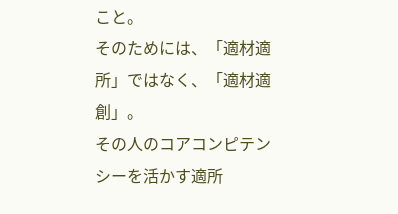こと。
そのためには、「適材適所」ではなく、「適材適創」。
その人のコアコンピテンシーを活かす適所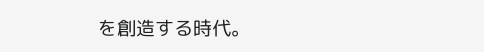を創造する時代。